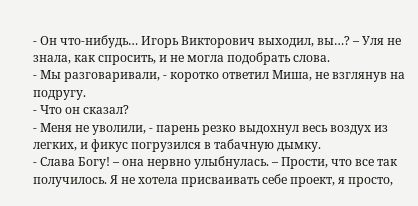- Он что-нибудь… Игорь Викторович выходил, вы…? – Уля не знала, как спросить, и не могла подобрать слова.
- Мы разговаривали, - коротко ответил Миша, не взглянув на подругу.
- Что он сказал?
- Меня не уволили, - парень резко выдохнул весь воздух из легких, и фикус погрузился в табачную дымку.
- Слава Богу! – она нервно улыбнулась. – Прости, что все так получилось. Я не хотела присваивать себе проект, я просто,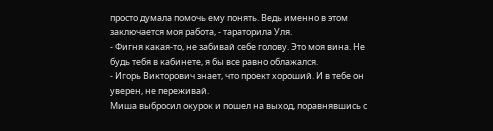просто думала помочь ему понять. Ведь именно в этом заключается моя работа, - тараторила Уля.
- Фигня какая-то, не забивай себе голову. Это моя вина. Не будь тебя в кабинете, я бы все равно облажался.
- Игорь Викторович знает, что проект хороший. И в тебе он уверен, не переживай.
Миша выбросил окурок и пошел на выход, поравнявшись с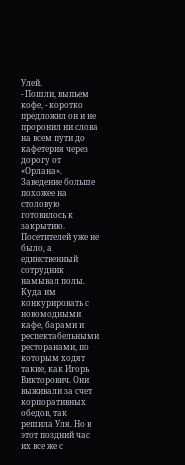Улей.
- Пошли, выпьем кофе, - коротко предложил он и не проронил ни слова на всем пути до кафетерия через дорогу от «Орлана».
Заведение больше похожее на столовую готовилось к закрытию. Посетителей уже не было, а единственный сотрудник намывал полы. Куда им конкурировать с новомодными кафе, барами и респектабельными ресторанами, по которым ходят такие, как Игорь Викторович. Они выживали за счет корпоративных обедов, так решила Уля. Но в этот поздний час их все же с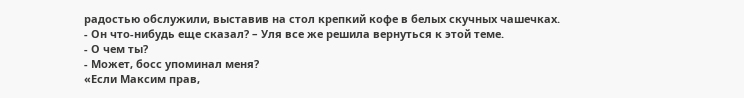радостью обслужили, выставив на стол крепкий кофе в белых скучных чашечках.
- Он что-нибудь еще сказал? – Уля все же решила вернуться к этой теме.
- О чем ты?
- Может, босс упоминал меня?
«Если Максим прав,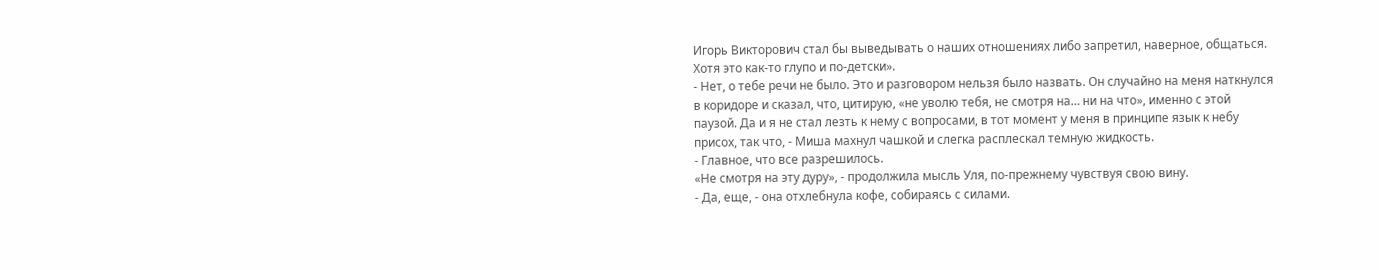Игорь Викторович стал бы выведывать о наших отношениях либо запретил, наверное, общаться. Хотя это как-то глупо и по-детски».
- Нет, о тебе речи не было. Это и разговором нельзя было назвать. Он случайно на меня наткнулся в коридоре и сказал, что, цитирую, «не уволю тебя, не смотря на… ни на что», именно с этой паузой. Да и я не стал лезть к нему с вопросами, в тот момент у меня в принципе язык к небу присох, так что, - Миша махнул чашкой и слегка расплескал темную жидкость.
- Главное, что все разрешилось.
«Не смотря на эту дуру», - продолжила мысль Уля, по-прежнему чувствуя свою вину.
- Да, еще, - она отхлебнула кофе, собираясь с силами.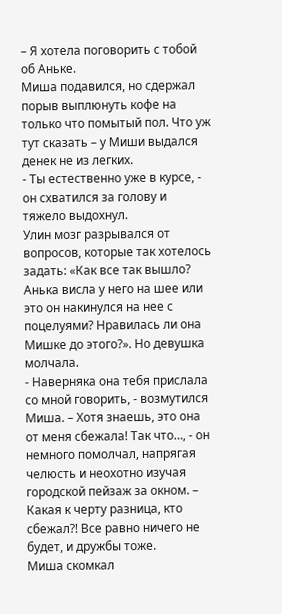– Я хотела поговорить с тобой об Аньке.
Миша подавился, но сдержал порыв выплюнуть кофе на только что помытый пол. Что уж тут сказать – у Миши выдался денек не из легких.
- Ты естественно уже в курсе, - он схватился за голову и тяжело выдохнул.
Улин мозг разрывался от вопросов, которые так хотелось задать: «Как все так вышло? Анька висла у него на шее или это он накинулся на нее с поцелуями? Нравилась ли она Мишке до этого?». Но девушка молчала.
- Наверняка она тебя прислала со мной говорить, - возмутился Миша. – Хотя знаешь, это она от меня сбежала! Так что…, - он немного помолчал, напрягая челюсть и неохотно изучая городской пейзаж за окном. – Какая к черту разница, кто сбежал?! Все равно ничего не будет, и дружбы тоже.
Миша скомкал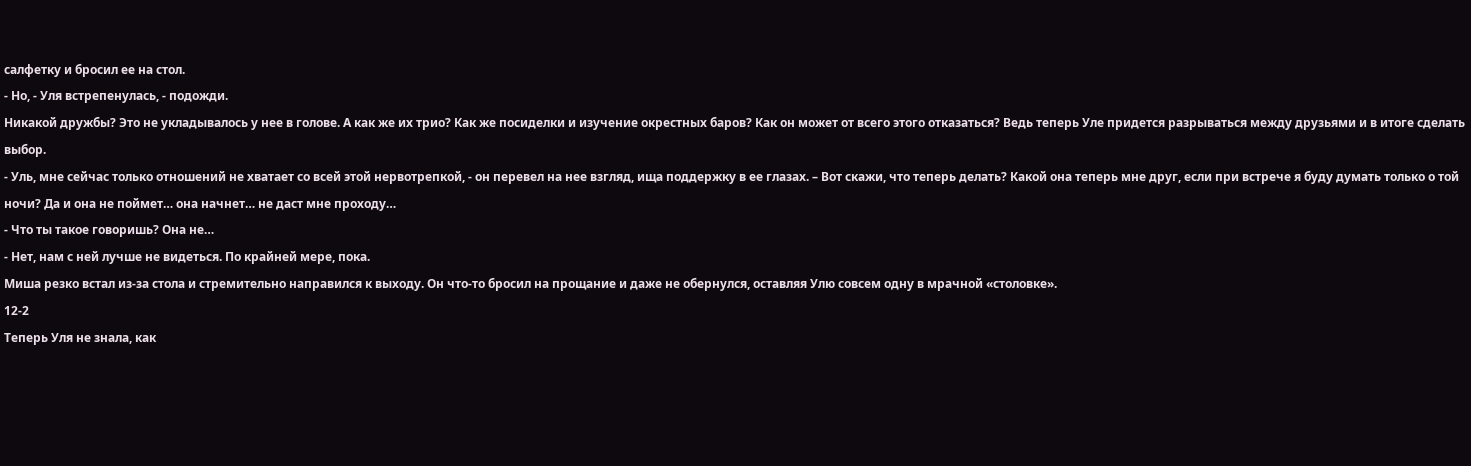салфетку и бросил ее на стол.
- Но, - Уля встрепенулась, - подожди.
Никакой дружбы? Это не укладывалось у нее в голове. А как же их трио? Как же посиделки и изучение окрестных баров? Как он может от всего этого отказаться? Ведь теперь Уле придется разрываться между друзьями и в итоге сделать выбор.
- Уль, мне сейчас только отношений не хватает со всей этой нервотрепкой, - он перевел на нее взгляд, ища поддержку в ее глазах. – Вот скажи, что теперь делать? Какой она теперь мне друг, если при встрече я буду думать только о той ночи? Да и она не поймет… она начнет… не даст мне проходу…
- Что ты такое говоришь? Она не…
- Нет, нам с ней лучше не видеться. По крайней мере, пока.
Миша резко встал из-за стола и стремительно направился к выходу. Он что-то бросил на прощание и даже не обернулся, оставляя Улю совсем одну в мрачной «столовке».
12-2
Теперь Уля не знала, как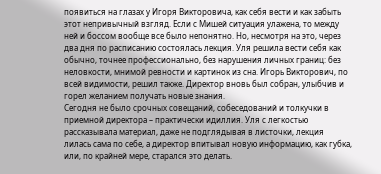появиться на глазах у Игоря Викторовича, как себя вести и как забыть этот непривычный взгляд. Если с Мишей ситуация улажена, то между ней и боссом вообще все было непонятно. Но, несмотря на это, через два дня по расписанию состоялась лекция. Уля решила вести себя как обычно, точнее профессионально, без нарушения личных границ: без неловкости, мнимой ревности и картинок из сна. Игорь Викторович, по всей видимости, решил также. Директор вновь был собран, улыбчив и горел желанием получать новые знания.
Сегодня не было срочных совещаний, собеседований и толкучки в приемной директора – практически идиллия. Уля с легкостью рассказывала материал, даже не подглядывая в листочки, лекция лилась сама по себе, а директор впитывал новую информацию, как губка, или, по крайней мере, старался это делать.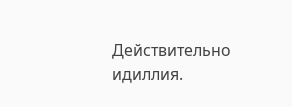Действительно идиллия.